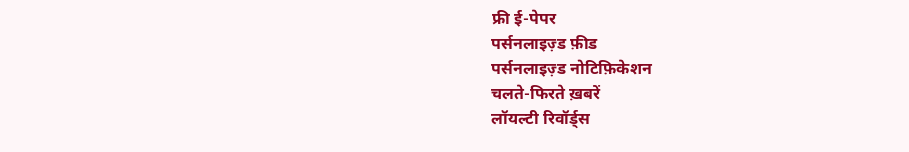फ्री ई-पेपर
पर्सनलाइज़्ड फ़ीड
पर्सनलाइज़्ड नोटिफ़िकेशन
चलते-फिरते ख़बरें
लॉयल्टी रिवॉर्ड्स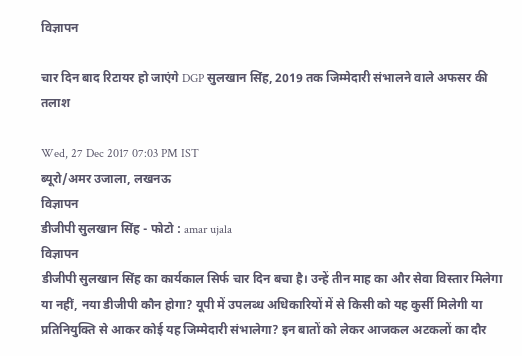विज्ञापन

चार दिन बाद रिटायर हो जाएंगे DGP सुलखान सिंह, 2019 तक जिम्मेदारी संभालने वाले अफसर की तलाश

Wed, 27 Dec 2017 07:03 PM IST
ब्यूरो/अमर उजाला, लखनऊ
विज्ञापन
डीजीपी सुलखान सिंह - फोटो : amar ujala
विज्ञापन
डीजीपी सुलखान सिंह का कार्यकाल सिर्फ चार दिन बचा है। उन्हें तीन माह का और सेवा विस्तार मिलेगा या नहीं, नया डीजीपी कौन होगा? यूपी में उपलब्ध अधिकारियों में से किसी को यह कुर्सी मिलेगी या प्रतिनियुक्ति से आकर कोई यह जिम्मेदारी संभालेगा? इन बातों को लेकर आजकल अटकलों का दौर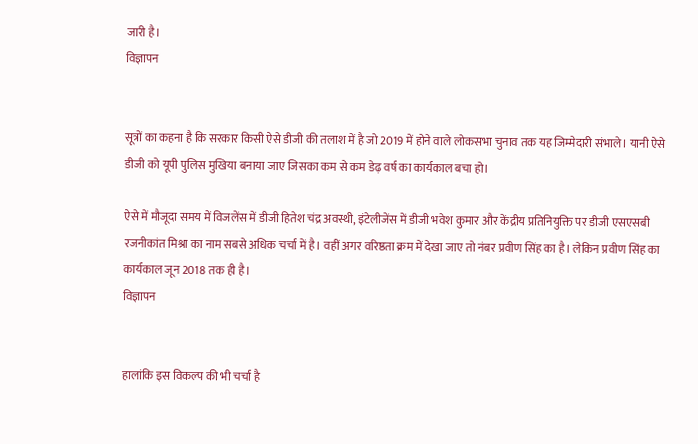जारी है।
विज्ञापन


सूत्रों का कहना है कि सरकार किसी ऐसे डीजी की तलाश में है जो 2019 में होने वाले लोकसभा चुनाव तक यह जिम्मेदारी संभाले। यानी ऐसे डीजी को यूपी पुलिस मुखिया बनाया जाए जिसका कम से कम डेढ़ वर्ष का कार्यकाल बचा हो।

ऐसे में मौजूदा समय में विजलेंस में डीजी हितेश चंद्र अवस्थी, इंटेलीजेंस में डीजी भवेश कुमार और केंद्रीय प्रतिनियुक्ति पर डीजी एसएसबी रजनीकांत मिश्रा का नाम सबसे अधिक चर्चा में है। वहीं अगर वरिष्ठता क्रम में देखा जाए तो नंबर प्रवीण सिंह का है। लेकिन प्रवीण सिंह का कार्यकाल जून 2018 तक ही है।
विज्ञापन


हालांकि इस विकल्प की भी चर्चा है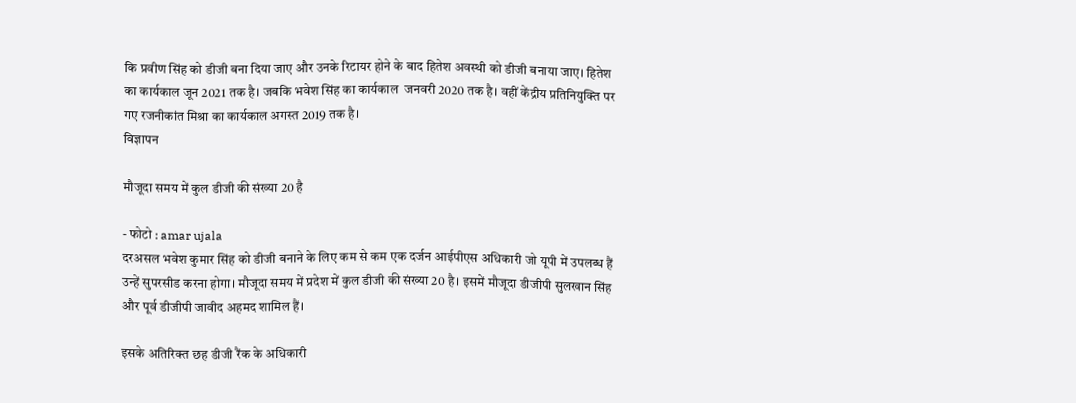कि प्रवीण सिंह को डीजी बना दिया जाए और उनके रिटायर होने के बाद हितेश अवस्थी को डीजी बनाया जाए। हितेश का कार्यकाल जून 2021 तक है। जबकि भवेश सिंह का कार्यकाल  जनवरी 2020 तक है। वहीं केंद्रीय प्रतिनियुक्ति पर गए रजनीकांत मिश्रा का कार्यकाल अगस्त 2019 तक है।
विज्ञापन

मौजूदा समय में कुल डीजी की संख्या 20 है

- फोटो : amar ujala
दरअसल भवेश कुमार सिंह को डीजी बनाने के लिए कम से कम एक दर्जन आईपीएस अधिकारी जो यूपी में उपलब्ध हैं उन्हें सुपरसीड करना होगा। मौजूदा समय में प्रदेश में कुल डीजी की संख्या 20 है। इसमें मौजूदा डीजीपी सुलखान सिंह और पूर्व डीजीपी जावीद अहमद शामिल हैं।

इसके अतिरिक्त छह डीजी रैंक के अधिकारी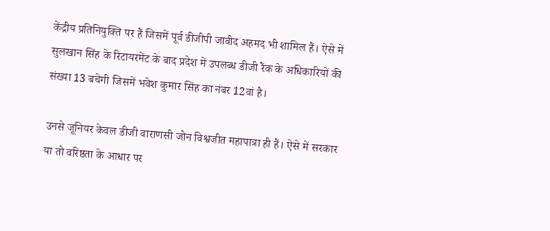केंद्रीय प्रतिनियुक्ति पर हैं जिसमें पूर्व डीजीपी जावीद अहमद भी शामिल हैं। ऐसे में सुलखान सिंह के रिटायरमेंट के बाद प्रदेश में उपलब्ध डीजी रैंक के अधिकारियों की संख्या 13 बचेगी जिसमें भवेश कुमार सिंह का नंबर 12वां है।

उनसे जूनियर केवल डीजी वाराणसी जोन विश्वजीत महापात्रा ही हैं। ऐसे में सरकार या तो वरिष्ठता के आधार पर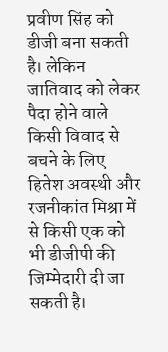प्रवीण सिंह को डीजी बना सकती है। लेकिन जातिवाद को लेकर पैदा होने वाले किसी विवाद से बचने के लिए हितेश अवस्थी और रजनीकांत मिश्रा में से किसी एक को भी डीजीपी की जिम्मेदारी दी जा सकती है।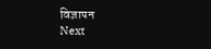विज्ञापन
Next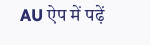AU ऐप में पढ़ें